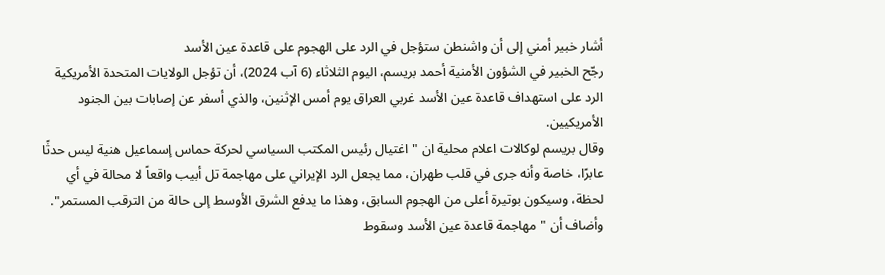أشار خبير أمني إلى أن واشنطن ستؤجل في الرد على الهجوم على قاعدة عين الأسد
رجّح الخبير في الشؤون الأمنية أحمد بريسم، اليوم الثلاثاء (6 آب 2024)، أن تؤجل الولايات المتحدة الأمريكية الرد على استهداف قاعدة عين الأسد غربي العراق يوم أمس الإثنين، والذي أسفر عن إصابات بين الجنود الأمريكيين.
وقال بريسم لوكالات اعلام محلية ان "اغتيال رئيس المكتب السياسي لحركة حماس إسماعيل هنية ليس حدثًا عابرًا، خاصة وأنه جرى في قلب طهران، مما يجعل الرد الإيراني على مهاجمة تل أبيب واقعاً لا محالة في أي لحظة، وسيكون بوتيرة أعلى من الهجوم السابق، وهذا ما يدفع الشرق الأوسط إلى حالة من الترقب المستمر".
وأضاف أن "مهاجمة قاعدة عين الأسد وسقوط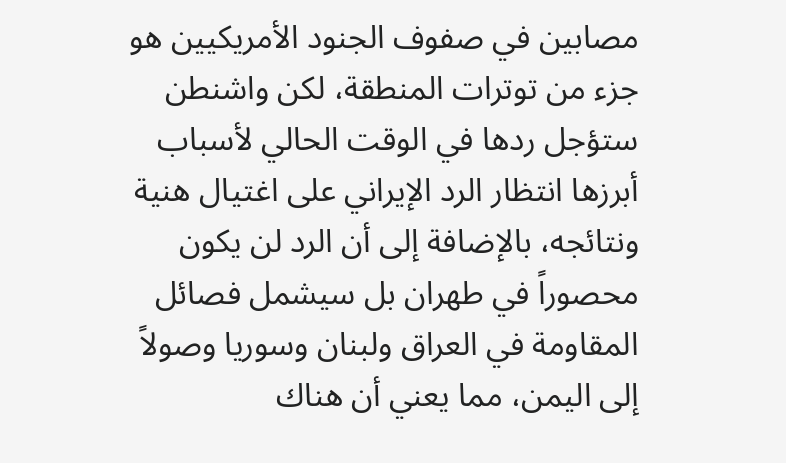مصابين في صفوف الجنود الأمريكيين هو جزء من توترات المنطقة، لكن واشنطن ستؤجل ردها في الوقت الحالي لأسباب أبرزها انتظار الرد الإيراني على اغتيال هنية ونتائجه، بالإضافة إلى أن الرد لن يكون محصوراً في طهران بل سيشمل فصائل المقاومة في العراق ولبنان وسوريا وصولاً إلى اليمن، مما يعني أن هناك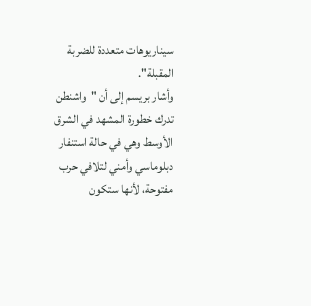سيناريوهات متعددة للضربة المقبلة".
وأشار بريسم إلى أن "واشنطن تدرك خطورة المشهد في الشرق الأوسط وهي في حالة استنفار دبلوماسي وأمني لتلافي حرب مفتوحة، لأنها ستكون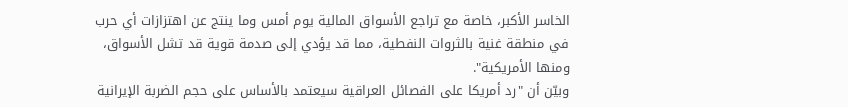الخاسر الأكبر، خاصة مع تراجع الأسواق المالية يوم أمس وما ينتج عن اهتزازات أي حرب في منطقة غنية بالثروات النفطية، مما قد يؤدي إلى صدمة قوية قد تشل الأسواق، ومنها الأمريكية".
وبيّن أن "رد أمريكا على الفصائل العراقية سيعتمد بالأساس على حجم الضربة الإيرانية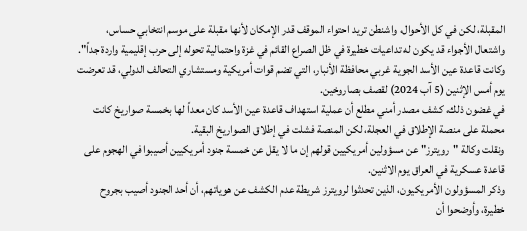المقبلة، لكن في كل الأحوال، واشنطن تريد احتواء الموقف قدر الإمكان لأنها مقبلة على موسم انتخابي حساس، واشتعال الأجواء قد يكون له تداعيات خطيرة في ظل الصراع القائم في غزة واحتمالية تحوله إلى حرب إقليمية واردة جداً".
وكانت قاعدة عين الأسد الجوية غربي محافظة الأنبار، التي تضم قوات أمريكية ومستشاري التحالف الدولي، قد تعرضت يوم أمس الإثنين (5 آب 2024) لقصف بصاروخين.
في غضون ذلك، كشف مصدر أمني مطلع أن عملية استهداف قاعدة عين الأسد كان معداً لها بخمسة صواريخ كانت محملة على منصة الإطلاق في العجلة، لكن المنصة فشلت في إطلاق الصواريخ البقية.
ونقلت وكالة "رويترز" عن مسؤولين أمريكيين قولهم إن ما لا يقل عن خمسة جنود أمريكيين أصيبوا في الهجوم على قاعدة عسكرية في العراق يوم الاثنين.
وذكر المسؤولون الأمريكيون، الذين تحدثوا لرويترز شريطة عدم الكشف عن هوياتهم، أن أحد الجنود أصيب بجروح خطيرة، وأوضحوا أن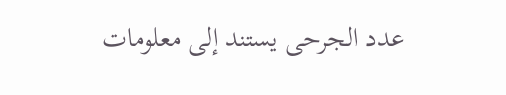عدد الجرحى يستند إلى معلومات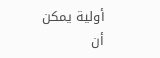أولية يمكن أن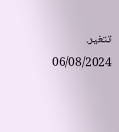تتغير.
06/08/2024